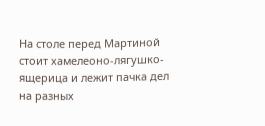На столе перед Мартиной стоит хамелеоно-лягушко-ящерица и лежит пачка дел на разных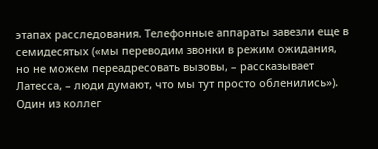этапах расследования. Телефонные аппараты завезли еще в семидесятых («мы переводим звонки в режим ожидания, но не можем переадресовать вызовы, – рассказывает Латесса, – люди думают, что мы тут просто обленились»). Один из коллег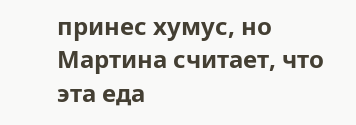принес хумус, но Мартина считает, что эта еда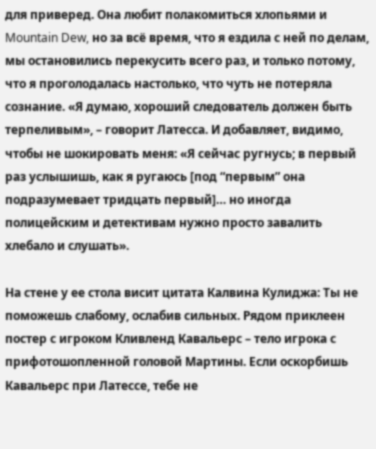для приверед. Она любит полакомиться хлопьями и Mountain Dew, но за всё время, что я ездила с ней по делам, мы остановились перекусить всего раз, и только потому, что я проголодалась настолько, что чуть не потеряла сознание. «Я думаю, хороший следователь должен быть терпеливым», – говорит Латесса. И добавляет, видимо, чтобы не шокировать меня: «Я сейчас ругнусь; в первый раз услышишь, как я ругаюсь [под “первым” она подразумевает тридцать первый]… но иногда полицейским и детективам нужно просто завалить хлебало и слушать».

На стене у ее стола висит цитата Калвина Кулиджа: Ты не поможешь слабому, ослабив сильных. Рядом приклеен постер с игроком Кливленд Кавальерс – тело игрока с прифотошопленной головой Мартины. Если оскорбишь Кавальерс при Латессе, тебе не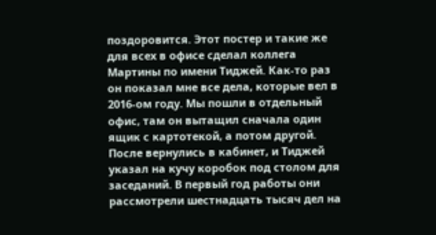поздоровится. Этот постер и такие же для всех в офисе сделал коллега Мартины по имени Тиджей. Как-то раз он показал мне все дела, которые вел в 2016-ом году. Мы пошли в отдельный офис, там он вытащил сначала один ящик с картотекой, а потом другой. После вернулись в кабинет, и Тиджей указал на кучу коробок под столом для заседаний. В первый год работы они рассмотрели шестнадцать тысяч дел на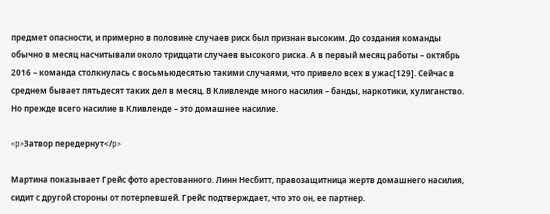предмет опасности, и примерно в половине случаев риск был признан высоким. До создания команды обычно в месяц насчитывали около тридцати случаев высокого риска. А в первый месяц работы – октябрь 2016 – команда столкнулась с восьмьюдесятью такими случаями, что привело всех в ужас[129]. Сейчас в среднем бывает пятьдесят таких дел в месяц. В Кливленде много насилия – банды, наркотики, хулиганство. Но прежде всего насилие в Кливленде – это домашнее насилие.

<p>Затвор передернут</p>

Мартина показывает Грейс фото арестованного. Линн Несбитт, правозащитница жертв домашнего насилия, сидит с другой стороны от потерпевшей. Грейс подтверждает, что это он, ее партнер.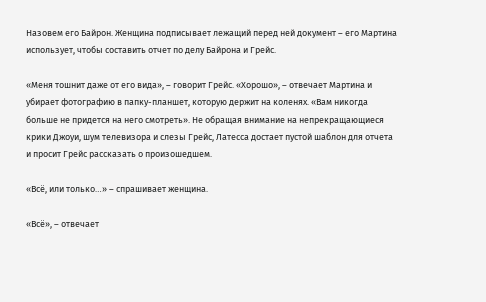Назовем его Байрон. Женщина подписывает лежащий перед ней документ – его Мартина использует, чтобы составить отчет по делу Байрона и Грейс.

«Меня тошнит даже от его вида», – говорит Грейс. «Хорошо», – отвечает Мартина и убирает фотографию в папку-планшет, которую держит на коленях. «Вам никогда больше не придется на него смотреть». Не обращая внимание на непрекращающиеся крики Джоуи, шум телевизора и слезы Грейс, Латесса достает пустой шаблон для отчета и просит Грейс рассказать о произошедшем.

«Всё, или только…» – спрашивает женщина.

«Всё», – отвечает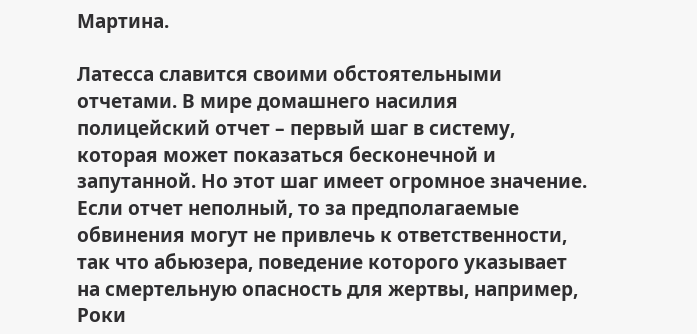Мартина.

Латесса славится своими обстоятельными отчетами. В мире домашнего насилия полицейский отчет – первый шаг в систему, которая может показаться бесконечной и запутанной. Но этот шаг имеет огромное значение. Если отчет неполный, то за предполагаемые обвинения могут не привлечь к ответственности, так что абьюзера, поведение которого указывает на смертельную опасность для жертвы, например, Роки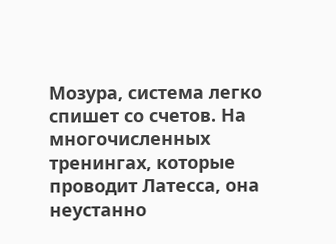Мозура, система легко спишет со счетов. На многочисленных тренингах, которые проводит Латесса, она неустанно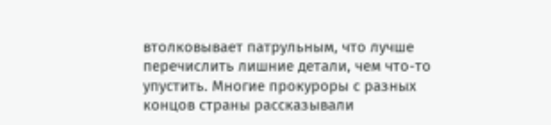втолковывает патрульным, что лучше перечислить лишние детали, чем что-то упустить. Многие прокуроры с разных концов страны рассказывали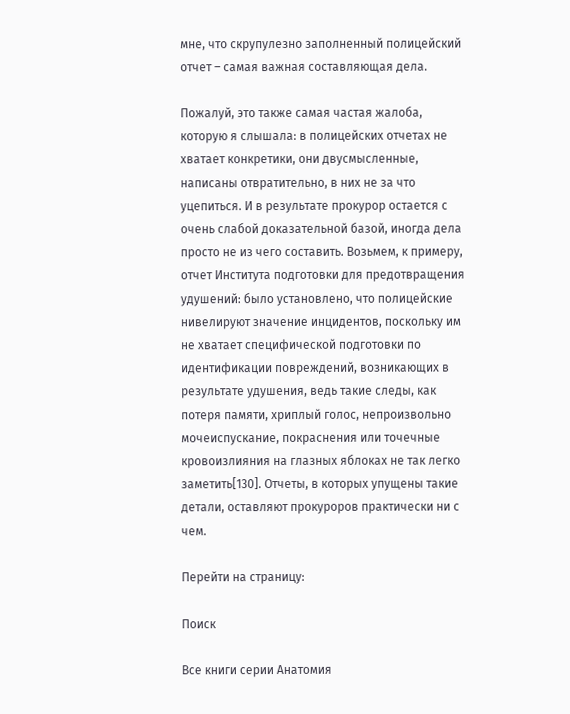мне, что скрупулезно заполненный полицейский отчет – самая важная составляющая дела.

Пожалуй, это также самая частая жалоба, которую я слышала: в полицейских отчетах не хватает конкретики, они двусмысленные, написаны отвратительно, в них не за что уцепиться. И в результате прокурор остается с очень слабой доказательной базой, иногда дела просто не из чего составить. Возьмем, к примеру, отчет Института подготовки для предотвращения удушений: было установлено, что полицейские нивелируют значение инцидентов, поскольку им не хватает специфической подготовки по идентификации повреждений, возникающих в результате удушения, ведь такие следы, как потеря памяти, хриплый голос, непроизвольно мочеиспускание, покраснения или точечные кровоизлияния на глазных яблоках не так легко заметить[130]. Отчеты, в которых упущены такие детали, оставляют прокуроров практически ни с чем.

Перейти на страницу:

Поиск

Все книги серии Анатомия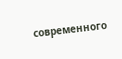современного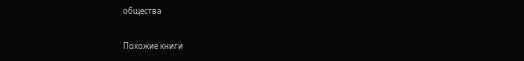общества

Похожие книги